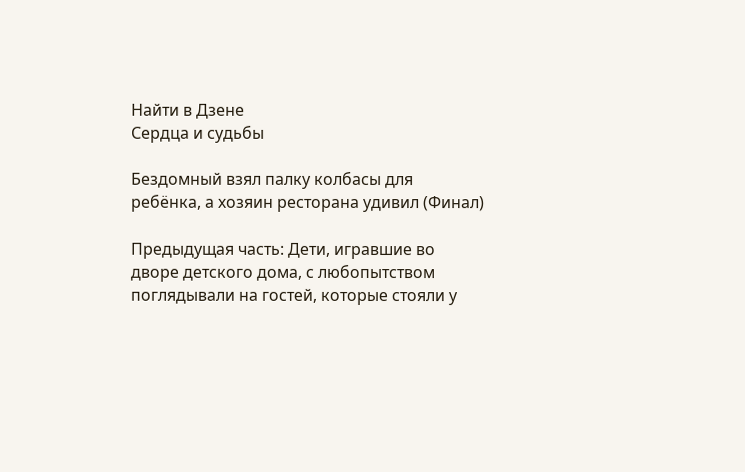Найти в Дзене
Сердца и судьбы

Бездомный взял палку колбасы для ребёнка, а хозяин ресторана удивил (Финал)

Предыдущая часть: Дети, игравшие во дворе детского дома, с любопытством поглядывали на гостей, которые стояли у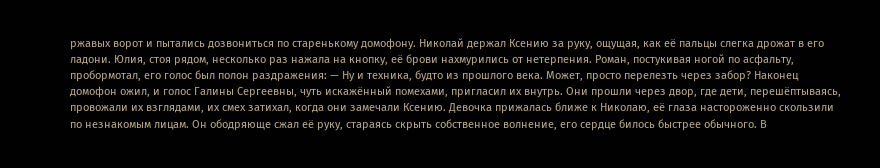ржавых ворот и пытались дозвониться по старенькому домофону. Николай держал Ксению за руку, ощущая, как её пальцы слегка дрожат в его ладони. Юлия, стоя рядом, несколько раз нажала на кнопку, её брови нахмурились от нетерпения. Роман, постукивая ногой по асфальту, пробормотал, его голос был полон раздражения: — Ну и техника, будто из прошлого века. Может, просто перелезть через забор? Наконец домофон ожил, и голос Галины Сергеевны, чуть искажённый помехами, пригласил их внутрь. Они прошли через двор, где дети, перешёптываясь, провожали их взглядами, их смех затихал, когда они замечали Ксению. Девочка прижалась ближе к Николаю, её глаза настороженно скользили по незнакомым лицам. Он ободряюще сжал её руку, стараясь скрыть собственное волнение, его сердце билось быстрее обычного. В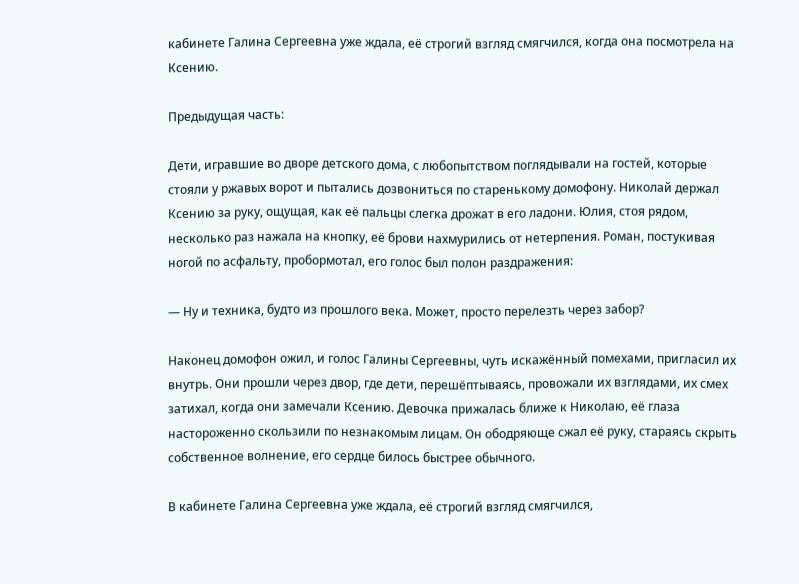кабинете Галина Сергеевна уже ждала, её строгий взгляд смягчился, когда она посмотрела на Ксению.

Предыдущая часть:

Дети, игравшие во дворе детского дома, с любопытством поглядывали на гостей, которые стояли у ржавых ворот и пытались дозвониться по старенькому домофону. Николай держал Ксению за руку, ощущая, как её пальцы слегка дрожат в его ладони. Юлия, стоя рядом, несколько раз нажала на кнопку, её брови нахмурились от нетерпения. Роман, постукивая ногой по асфальту, пробормотал, его голос был полон раздражения:

— Ну и техника, будто из прошлого века. Может, просто перелезть через забор?

Наконец домофон ожил, и голос Галины Сергеевны, чуть искажённый помехами, пригласил их внутрь. Они прошли через двор, где дети, перешёптываясь, провожали их взглядами, их смех затихал, когда они замечали Ксению. Девочка прижалась ближе к Николаю, её глаза настороженно скользили по незнакомым лицам. Он ободряюще сжал её руку, стараясь скрыть собственное волнение, его сердце билось быстрее обычного.

В кабинете Галина Сергеевна уже ждала, её строгий взгляд смягчился,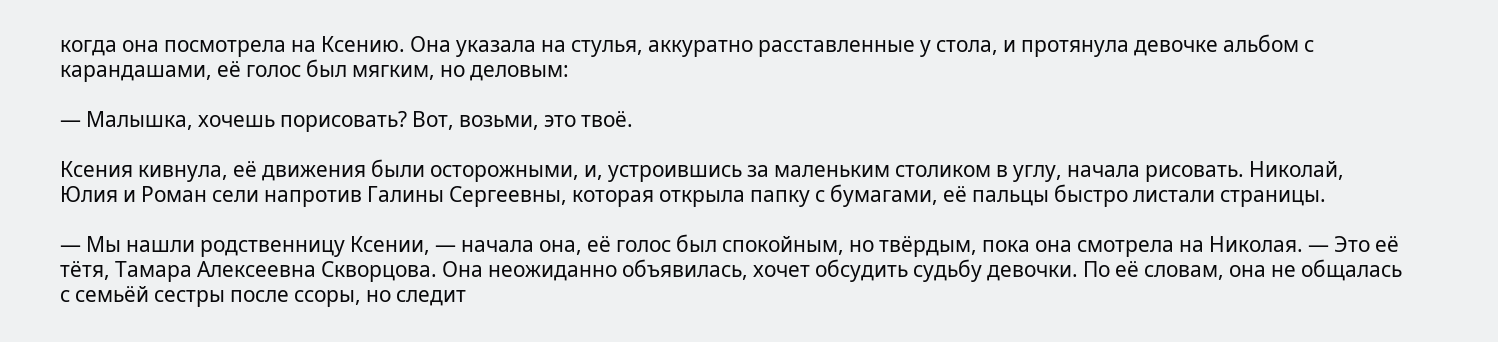когда она посмотрела на Ксению. Она указала на стулья, аккуратно расставленные у стола, и протянула девочке альбом с карандашами, её голос был мягким, но деловым:

— Малышка, хочешь порисовать? Вот, возьми, это твоё.

Ксения кивнула, её движения были осторожными, и, устроившись за маленьким столиком в углу, начала рисовать. Николай, Юлия и Роман сели напротив Галины Сергеевны, которая открыла папку с бумагами, её пальцы быстро листали страницы.

— Мы нашли родственницу Ксении, — начала она, её голос был спокойным, но твёрдым, пока она смотрела на Николая. — Это её тётя, Тамара Алексеевна Скворцова. Она неожиданно объявилась, хочет обсудить судьбу девочки. По её словам, она не общалась с семьёй сестры после ссоры, но следит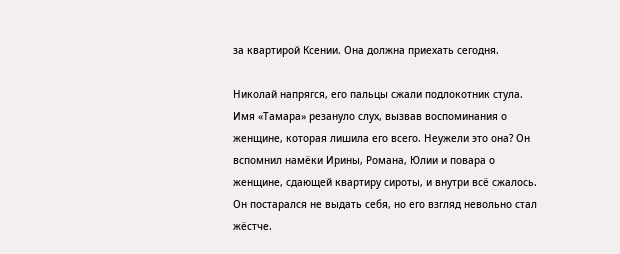за квартирой Ксении. Она должна приехать сегодня.

Николай напрягся, его пальцы сжали подлокотник стула. Имя «Тамара» резануло слух, вызвав воспоминания о женщине, которая лишила его всего. Неужели это она? Он вспомнил намёки Ирины, Романа, Юлии и повара о женщине, сдающей квартиру сироты, и внутри всё сжалось. Он постарался не выдать себя, но его взгляд невольно стал жёстче.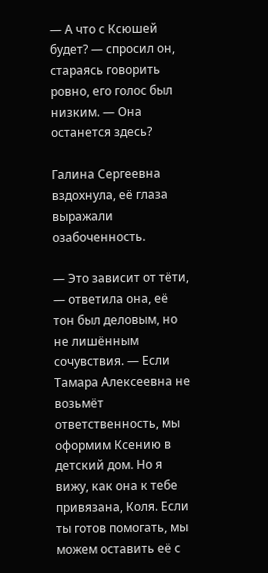— А что с Ксюшей будет? — спросил он, стараясь говорить ровно, его голос был низким. — Она останется здесь?

Галина Сергеевна вздохнула, её глаза выражали озабоченность.

— Это зависит от тёти, — ответила она, её тон был деловым, но не лишённым сочувствия. — Если Тамара Алексеевна не возьмёт ответственность, мы оформим Ксению в детский дом. Но я вижу, как она к тебе привязана, Коля. Если ты готов помогать, мы можем оставить её с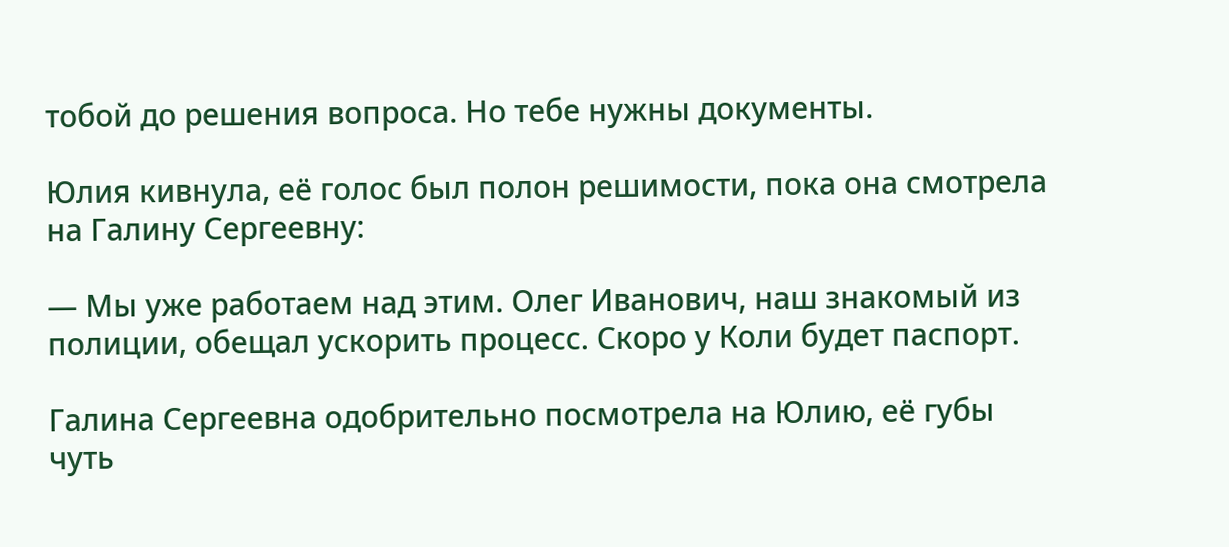тобой до решения вопроса. Но тебе нужны документы.

Юлия кивнула, её голос был полон решимости, пока она смотрела на Галину Сергеевну:

— Мы уже работаем над этим. Олег Иванович, наш знакомый из полиции, обещал ускорить процесс. Скоро у Коли будет паспорт.

Галина Сергеевна одобрительно посмотрела на Юлию, её губы чуть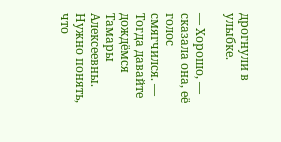дрогнули в улыбке.

— Хорошо, — сказала она, её голос смягчился. — Тогда давайте дождёмся Тамары Алексеевны. Нужно понять, что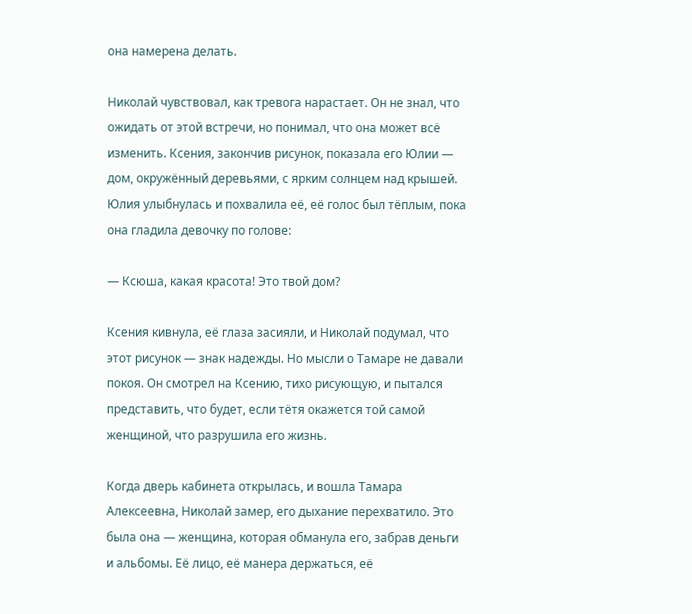она намерена делать.

Николай чувствовал, как тревога нарастает. Он не знал, что ожидать от этой встречи, но понимал, что она может всё изменить. Ксения, закончив рисунок, показала его Юлии — дом, окружённый деревьями, с ярким солнцем над крышей. Юлия улыбнулась и похвалила её, её голос был тёплым, пока она гладила девочку по голове:

— Ксюша, какая красота! Это твой дом?

Ксения кивнула, её глаза засияли, и Николай подумал, что этот рисунок — знак надежды. Но мысли о Тамаре не давали покоя. Он смотрел на Ксению, тихо рисующую, и пытался представить, что будет, если тётя окажется той самой женщиной, что разрушила его жизнь.

Когда дверь кабинета открылась, и вошла Тамара Алексеевна, Николай замер, его дыхание перехватило. Это была она — женщина, которая обманула его, забрав деньги и альбомы. Её лицо, её манера держаться, её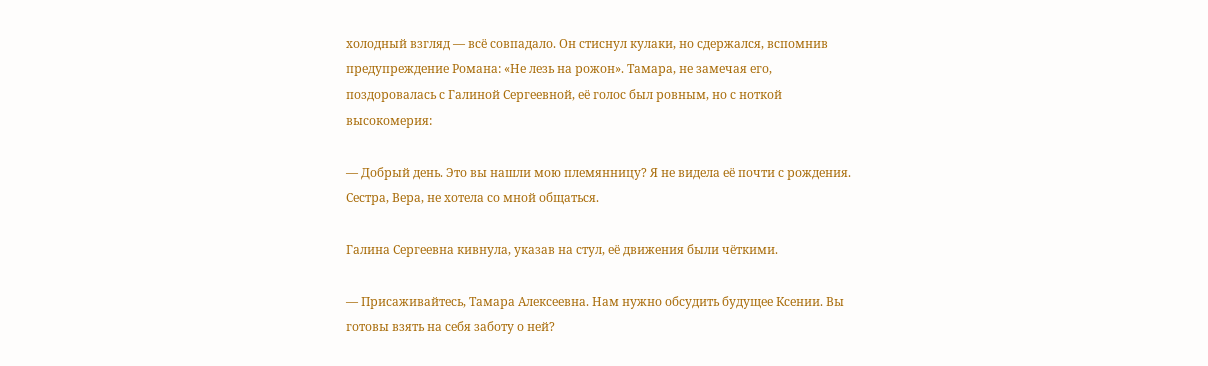холодный взгляд — всё совпадало. Он стиснул кулаки, но сдержался, вспомнив предупреждение Романа: «Не лезь на рожон». Тамара, не замечая его, поздоровалась с Галиной Сергеевной, её голос был ровным, но с ноткой высокомерия:

— Добрый день. Это вы нашли мою племянницу? Я не видела её почти с рождения. Сестра, Вера, не хотела со мной общаться.

Галина Сергеевна кивнула, указав на стул, её движения были чёткими.

— Присаживайтесь, Тамара Алексеевна. Нам нужно обсудить будущее Ксении. Вы готовы взять на себя заботу о ней?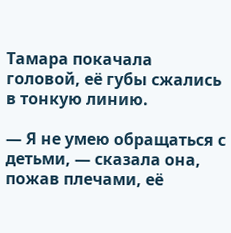Тамара покачала головой, её губы сжались в тонкую линию.

— Я не умею обращаться с детьми, — сказала она, пожав плечами, её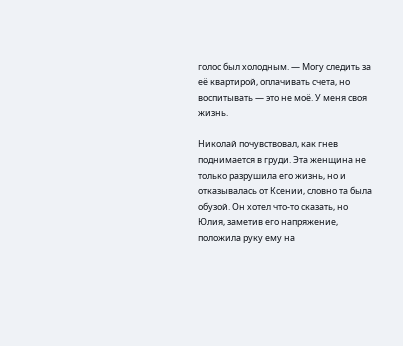голос был холодным. — Могу следить за её квартирой, оплачивать счета, но воспитывать — это не моё. У меня своя жизнь.

Николай почувствовал, как гнев поднимается в груди. Эта женщина не только разрушила его жизнь, но и отказывалась от Ксении, словно та была обузой. Он хотел что-то сказать, но Юлия, заметив его напряжение, положила руку ему на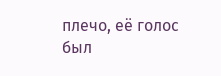плечо, её голос был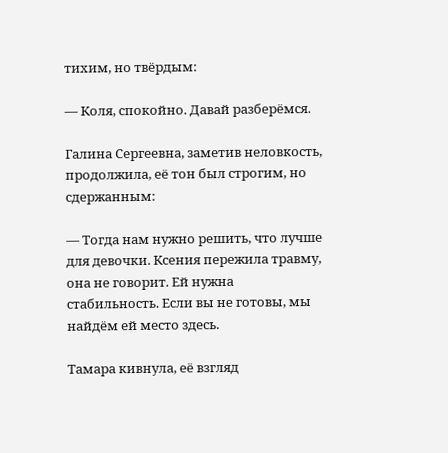тихим, но твёрдым:

— Коля, спокойно. Давай разберёмся.

Галина Сергеевна, заметив неловкость, продолжила, её тон был строгим, но сдержанным:

— Тогда нам нужно решить, что лучше для девочки. Ксения пережила травму, она не говорит. Ей нужна стабильность. Если вы не готовы, мы найдём ей место здесь.

Тамара кивнула, её взгляд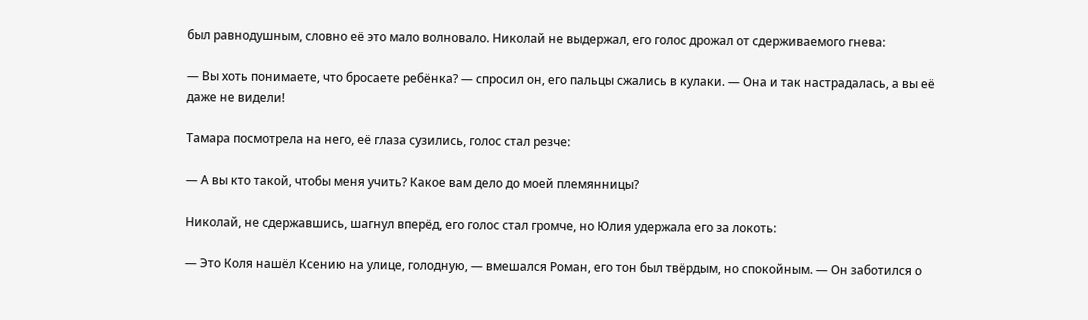был равнодушным, словно её это мало волновало. Николай не выдержал, его голос дрожал от сдерживаемого гнева:

— Вы хоть понимаете, что бросаете ребёнка? — спросил он, его пальцы сжались в кулаки. — Она и так настрадалась, а вы её даже не видели!

Тамара посмотрела на него, её глаза сузились, голос стал резче:

— А вы кто такой, чтобы меня учить? Какое вам дело до моей племянницы?

Николай, не сдержавшись, шагнул вперёд, его голос стал громче, но Юлия удержала его за локоть:

— Это Коля нашёл Ксению на улице, голодную, — вмешался Роман, его тон был твёрдым, но спокойным. — Он заботился о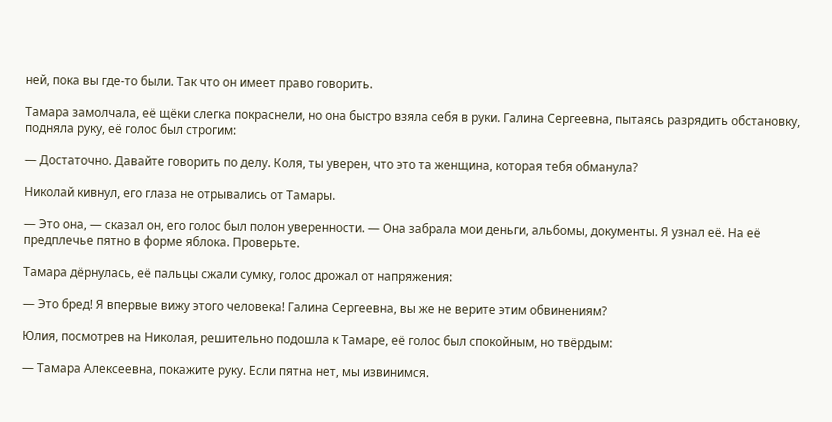ней, пока вы где-то были. Так что он имеет право говорить.

Тамара замолчала, её щёки слегка покраснели, но она быстро взяла себя в руки. Галина Сергеевна, пытаясь разрядить обстановку, подняла руку, её голос был строгим:

— Достаточно. Давайте говорить по делу. Коля, ты уверен, что это та женщина, которая тебя обманула?

Николай кивнул, его глаза не отрывались от Тамары.

— Это она, — сказал он, его голос был полон уверенности. — Она забрала мои деньги, альбомы, документы. Я узнал её. На её предплечье пятно в форме яблока. Проверьте.

Тамара дёрнулась, её пальцы сжали сумку, голос дрожал от напряжения:

— Это бред! Я впервые вижу этого человека! Галина Сергеевна, вы же не верите этим обвинениям?

Юлия, посмотрев на Николая, решительно подошла к Тамаре, её голос был спокойным, но твёрдым:

— Тамара Алексеевна, покажите руку. Если пятна нет, мы извинимся.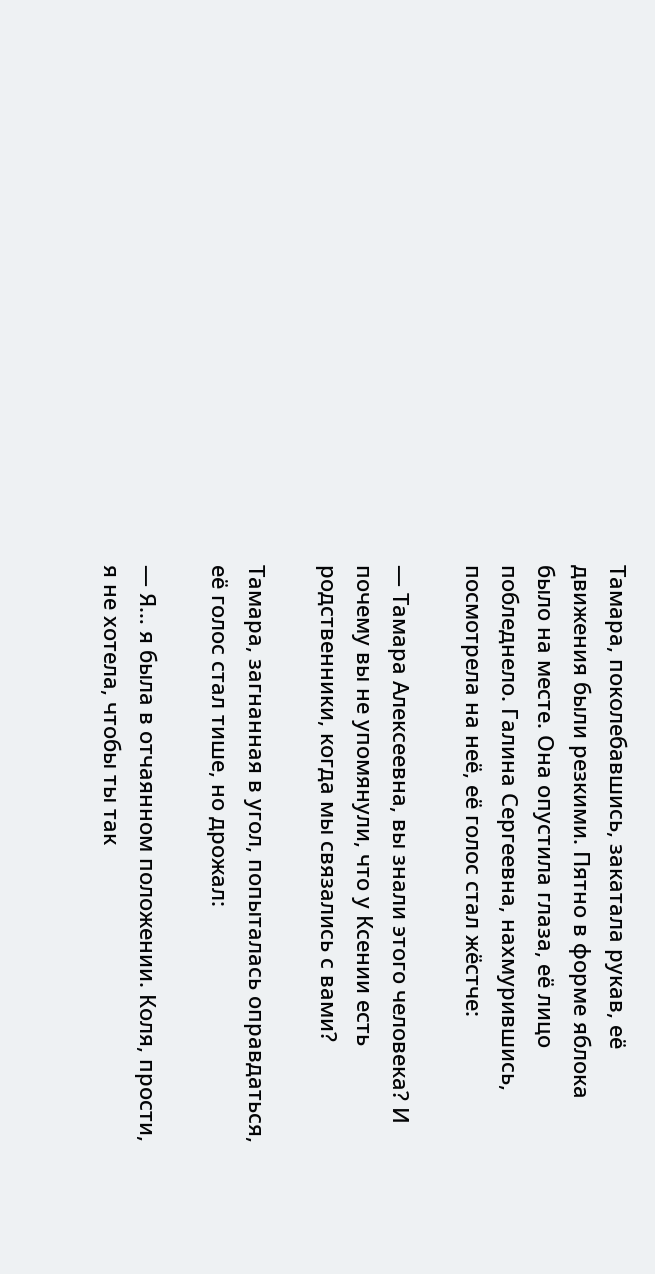Тамара, поколебавшись, закатала рукав, её движения были резкими. Пятно в форме яблока было на месте. Она опустила глаза, её лицо побледнело. Галина Сергеевна, нахмурившись, посмотрела на неё, её голос стал жёстче:

— Тамара Алексеевна, вы знали этого человека? И почему вы не упомянули, что у Ксении есть родственники, когда мы связались с вами?

Тамара, загнанная в угол, попыталась оправдаться, её голос стал тише, но дрожал:

— Я… я была в отчаянном положении. Коля, прости, я не хотела, чтобы ты так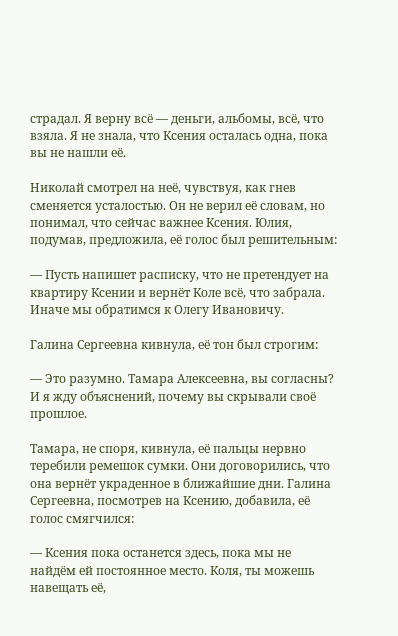страдал. Я верну всё — деньги, альбомы, всё, что взяла. Я не знала, что Ксения осталась одна, пока вы не нашли её.

Николай смотрел на неё, чувствуя, как гнев сменяется усталостью. Он не верил её словам, но понимал, что сейчас важнее Ксения. Юлия, подумав, предложила, её голос был решительным:

— Пусть напишет расписку, что не претендует на квартиру Ксении и вернёт Коле всё, что забрала. Иначе мы обратимся к Олегу Ивановичу.

Галина Сергеевна кивнула, её тон был строгим:

— Это разумно. Тамара Алексеевна, вы согласны? И я жду объяснений, почему вы скрывали своё прошлое.

Тамара, не споря, кивнула, её пальцы нервно теребили ремешок сумки. Они договорились, что она вернёт украденное в ближайшие дни. Галина Сергеевна, посмотрев на Ксению, добавила, её голос смягчился:

— Ксения пока останется здесь, пока мы не найдём ей постоянное место. Коля, ты можешь навещать её,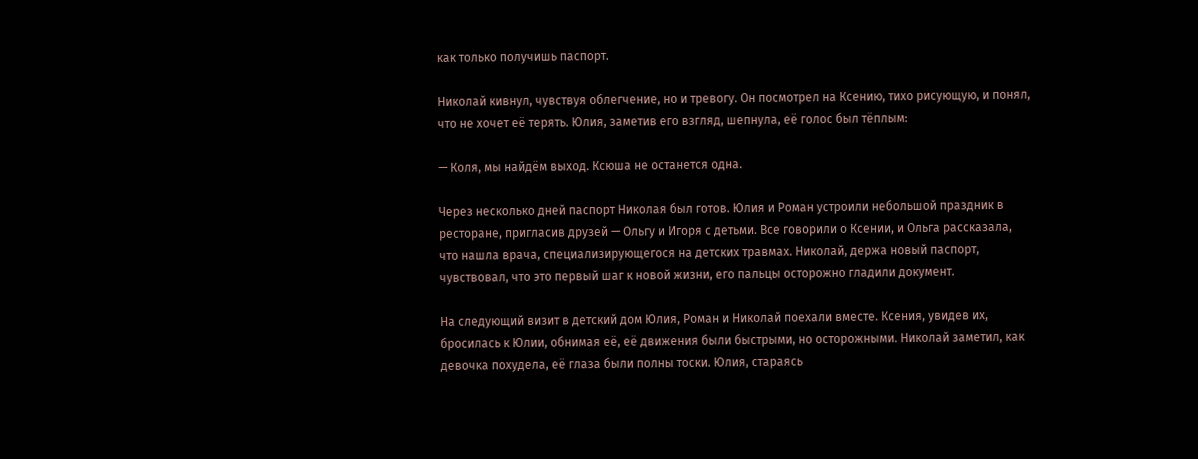как только получишь паспорт.

Николай кивнул, чувствуя облегчение, но и тревогу. Он посмотрел на Ксению, тихо рисующую, и понял, что не хочет её терять. Юлия, заметив его взгляд, шепнула, её голос был тёплым:

— Коля, мы найдём выход. Ксюша не останется одна.

Через несколько дней паспорт Николая был готов. Юлия и Роман устроили небольшой праздник в ресторане, пригласив друзей — Ольгу и Игоря с детьми. Все говорили о Ксении, и Ольга рассказала, что нашла врача, специализирующегося на детских травмах. Николай, держа новый паспорт, чувствовал, что это первый шаг к новой жизни, его пальцы осторожно гладили документ.

На следующий визит в детский дом Юлия, Роман и Николай поехали вместе. Ксения, увидев их, бросилась к Юлии, обнимая её, её движения были быстрыми, но осторожными. Николай заметил, как девочка похудела, её глаза были полны тоски. Юлия, стараясь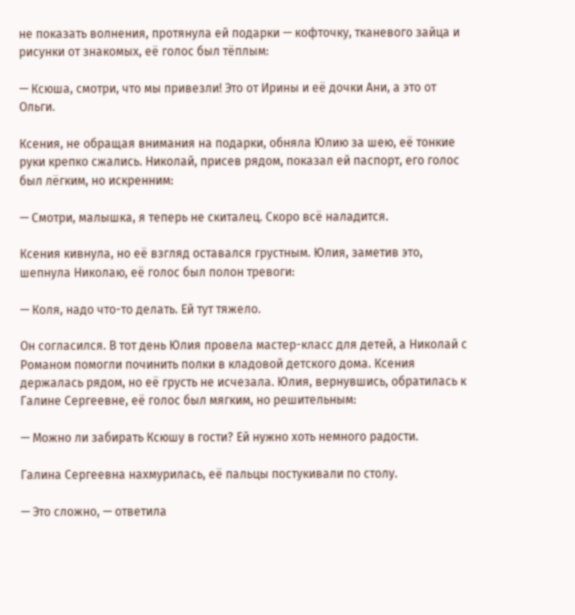не показать волнения, протянула ей подарки — кофточку, тканевого зайца и рисунки от знакомых, её голос был тёплым:

— Ксюша, смотри, что мы привезли! Это от Ирины и её дочки Ани, а это от Ольги.

Ксения, не обращая внимания на подарки, обняла Юлию за шею, её тонкие руки крепко сжались. Николай, присев рядом, показал ей паспорт, его голос был лёгким, но искренним:

— Смотри, малышка, я теперь не скиталец. Скоро всё наладится.

Ксения кивнула, но её взгляд оставался грустным. Юлия, заметив это, шепнула Николаю, её голос был полон тревоги:

— Коля, надо что-то делать. Ей тут тяжело.

Он согласился. В тот день Юлия провела мастер-класс для детей, а Николай с Романом помогли починить полки в кладовой детского дома. Ксения держалась рядом, но её грусть не исчезала. Юлия, вернувшись, обратилась к Галине Сергеевне, её голос был мягким, но решительным:

— Можно ли забирать Ксюшу в гости? Ей нужно хоть немного радости.

Галина Сергеевна нахмурилась, её пальцы постукивали по столу.

— Это сложно, — ответила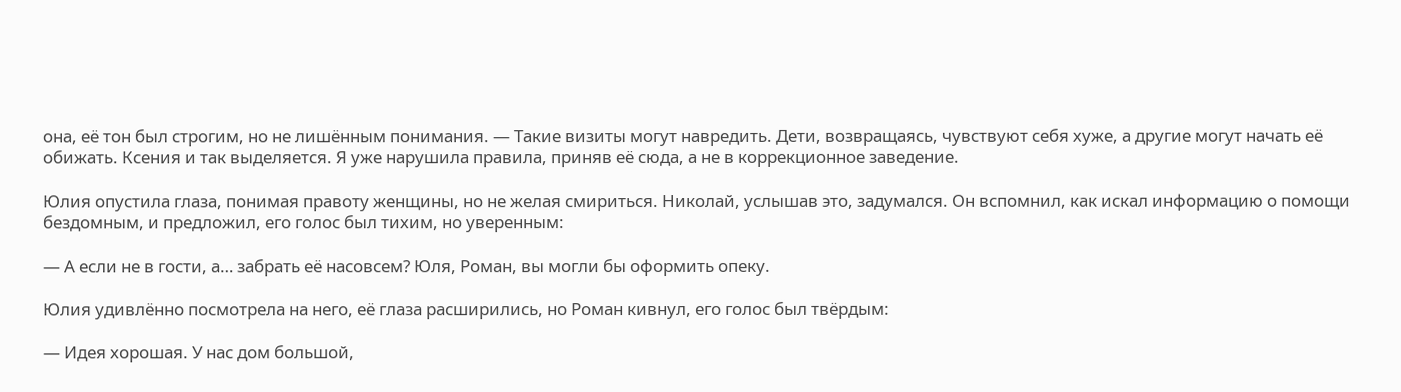она, её тон был строгим, но не лишённым понимания. — Такие визиты могут навредить. Дети, возвращаясь, чувствуют себя хуже, а другие могут начать её обижать. Ксения и так выделяется. Я уже нарушила правила, приняв её сюда, а не в коррекционное заведение.

Юлия опустила глаза, понимая правоту женщины, но не желая смириться. Николай, услышав это, задумался. Он вспомнил, как искал информацию о помощи бездомным, и предложил, его голос был тихим, но уверенным:

— А если не в гости, а… забрать её насовсем? Юля, Роман, вы могли бы оформить опеку.

Юлия удивлённо посмотрела на него, её глаза расширились, но Роман кивнул, его голос был твёрдым:

— Идея хорошая. У нас дом большой,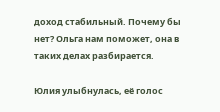доход стабильный. Почему бы нет? Ольга нам поможет, она в таких делах разбирается.

Юлия улыбнулась, её голос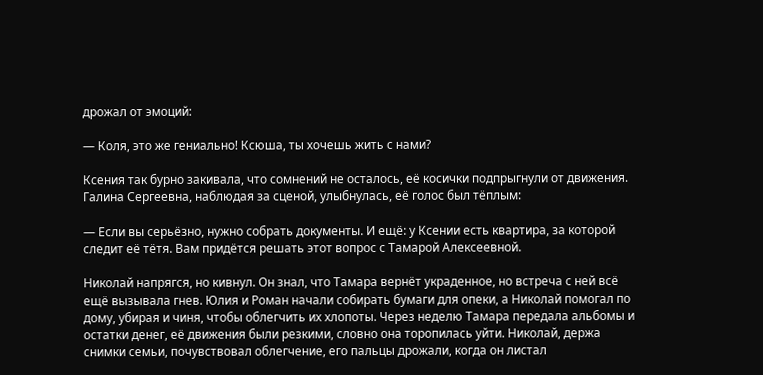дрожал от эмоций:

— Коля, это же гениально! Ксюша, ты хочешь жить с нами?

Ксения так бурно закивала, что сомнений не осталось, её косички подпрыгнули от движения. Галина Сергеевна, наблюдая за сценой, улыбнулась, её голос был тёплым:

— Если вы серьёзно, нужно собрать документы. И ещё: у Ксении есть квартира, за которой следит её тётя. Вам придётся решать этот вопрос с Тамарой Алексеевной.

Николай напрягся, но кивнул. Он знал, что Тамара вернёт украденное, но встреча с ней всё ещё вызывала гнев. Юлия и Роман начали собирать бумаги для опеки, а Николай помогал по дому, убирая и чиня, чтобы облегчить их хлопоты. Через неделю Тамара передала альбомы и остатки денег, её движения были резкими, словно она торопилась уйти. Николай, держа снимки семьи, почувствовал облегчение, его пальцы дрожали, когда он листал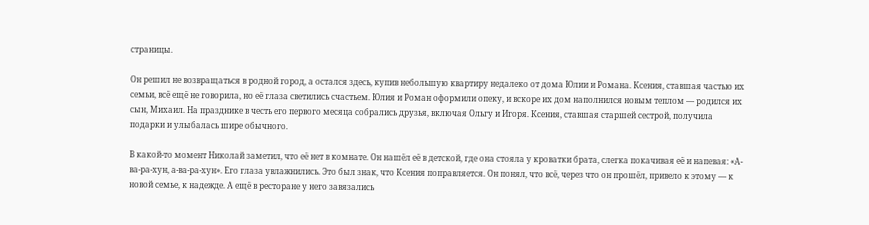страницы.

Он решил не возвращаться в родной город, а остался здесь, купив небольшую квартиру недалеко от дома Юлии и Романа. Ксения, ставшая частью их семьи, всё ещё не говорила, но её глаза светились счастьем. Юлия и Роман оформили опеку, и вскоре их дом наполнился новым теплом — родился их сын, Михаил. На празднике в честь его первого месяца собрались друзья, включая Ольгу и Игоря. Ксения, ставшая старшей сестрой, получила подарки и улыбалась шире обычного.

В какой-то момент Николай заметил, что её нет в комнате. Он нашёл её в детской, где она стояла у кроватки брата, слегка покачивая её и напевая: «А-ва-ра-хун, а-ва-ра-хун». Его глаза увлажнились. Это был знак, что Ксения поправляется. Он понял, что всё, через что он прошёл, привело к этому — к новой семье, к надежде. А ещё в ресторане у него завязались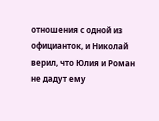отношения с одной из официанток, и Николай верил, что Юлия и Роман не дадут ему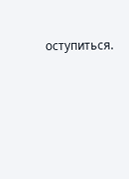оступиться.